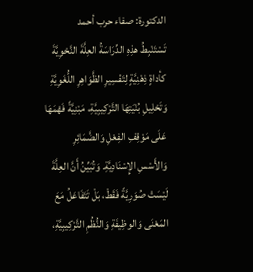الدكتورة: صفاء حرب أحمد
تَسْتَنْبِطُ هذِهِ الدِّرَاسَةُ العِلَّةَ النَّحْوِيَّةَ كأداةٍ ذِهْنِيَّةٍ لِتَفْسِيرِ الظَّوَاهِرِ اللُّغَوِيَّةِ وَتَحْلِيلِ بُنْيَتِهَا التَّرْكِيبِيَّةِ، مَبْنِيَّةً فَهْمَهَا عَلَى مَوْقِفِ الفِعْلِ وَالضَّمَائِرِ وَالأَسْسِ الإِسْنَادِيَّةِ. وَتُبَيِّنُ أَنَّ العِلَّةَ لَيْسَتْ صُوَرِيَّةً فَقَطْ، بَلْ تَتَفَاعَلُ مَعَ المَعْنَى وَالوظِيفَةِ وَالنُّظُمِ التَّرْكِيبِيَّةِ،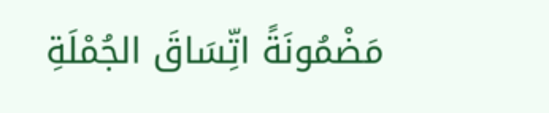مَضْمُونَةً اتِّسَاقَ الجُمْلَةِ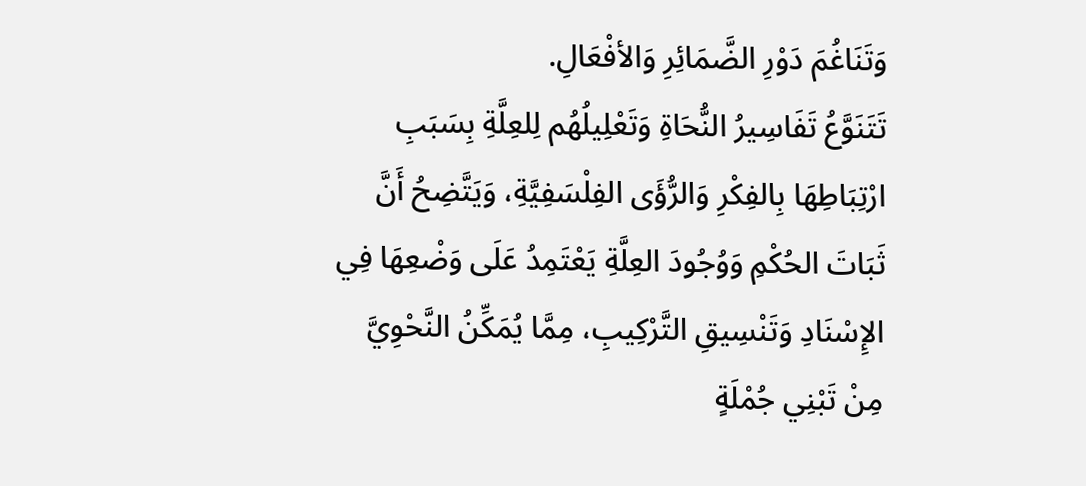وَتَنَاغُمَ دَوْرِ الضَّمَائِرِ وَالأفْعَالِ.
تَتَنَوَّعُ تَفَاسِيرُ النُّحَاةِ وَتَعْلِيلُهُم لِلعِلَّةِ بِسَبَبِ ارْتِبَاطِهَا بِالفِكْرِ وَالرُّؤَى الفِلْسَفِيَّةِ، وَيَتَّضِحُ أَنَّ ثَبَاتَ الحُكْمِ وَوُجُودَ العِلَّةِ يَعْتَمِدُ عَلَى وَضْعِهَا فِي الإِسْنَادِ وَتَنْسِيقِ التَّرْكِيبِ، مِمَّا يُمَكِّنُ النَّحْوِيَّ مِنْ تَبْنِي جُمْلَةٍ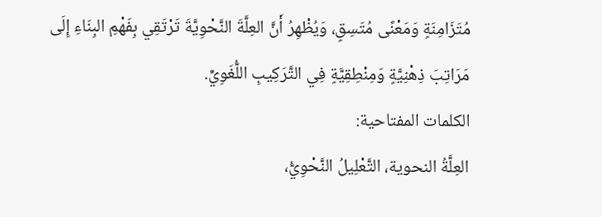مُتَزَامِنَةٍ وَمَعْنًى مُتَسِقٍ، وَيُظْهِرُ أَنَّ العِلَّةَ النَّحْوِيَّةَ تَرْتَقِي بِفَهْمِ البِنَاءِ إِلَى مَرَاتِبَ ذِهْنِيَّةٍ وَمِنْطِقِيَّةٍ فِي التَّرَكِيبِ اللُّغَوِيِّ.
الكلمات المفتاحية:
العِلَّةُ النحوية، التَّعْلِيلُ النَّحْوِيُّ،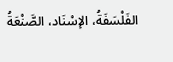الفَلْسَفَةُ، الإسْنَاد، الصَّنْعَةُ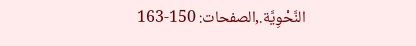النَّحْوِيَّة.,الصفحات: 150-163